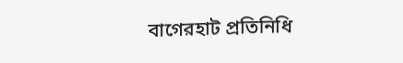বাগেরহাট প্রতিনিধি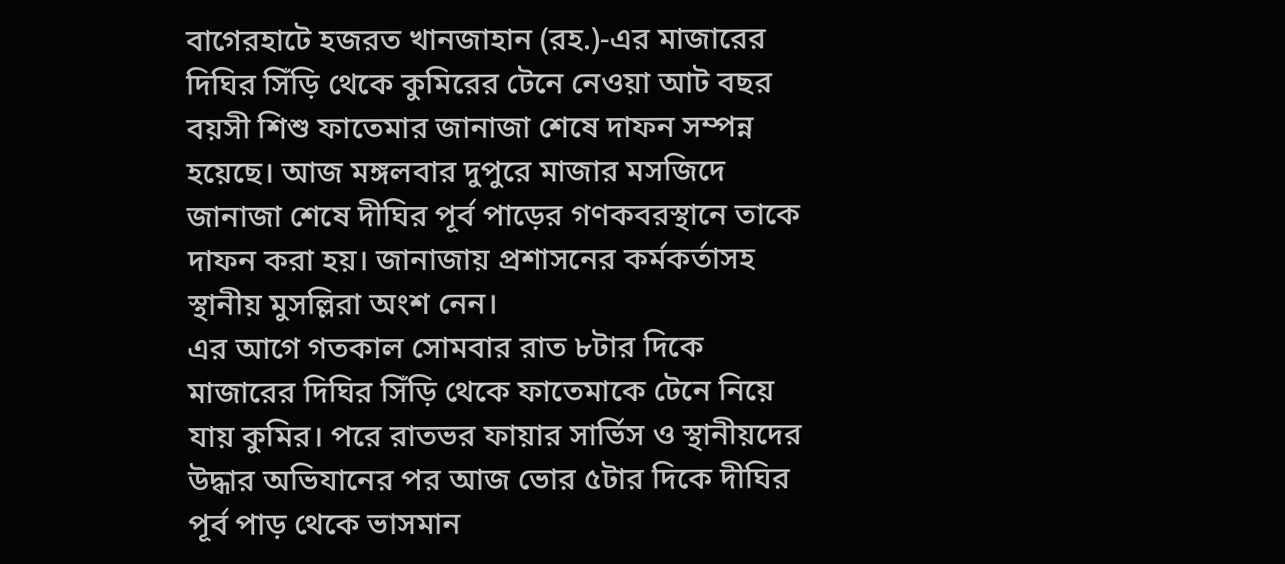বাগেরহাটে হজরত খানজাহান (রহ.)-এর মাজারের দিঘির সিঁড়ি থেকে কুমিরের টেনে নেওয়া আট বছর বয়সী শিশু ফাতেমার জানাজা শেষে দাফন সম্পন্ন হয়েছে। আজ মঙ্গলবার দুপুরে মাজার মসজিদে জানাজা শেষে দীঘির পূর্ব পাড়ের গণকবরস্থানে তাকে দাফন করা হয়। জানাজায় প্রশাসনের কর্মকর্তাসহ স্থানীয় মুসল্লিরা অংশ নেন।
এর আগে গতকাল সোমবার রাত ৮টার দিকে মাজারের দিঘির সিঁড়ি থেকে ফাতেমাকে টেনে নিয়ে যায় কুমির। পরে রাতভর ফায়ার সার্ভিস ও স্থানীয়দের উদ্ধার অভিযানের পর আজ ভোর ৫টার দিকে দীঘির পূর্ব পাড় থেকে ভাসমান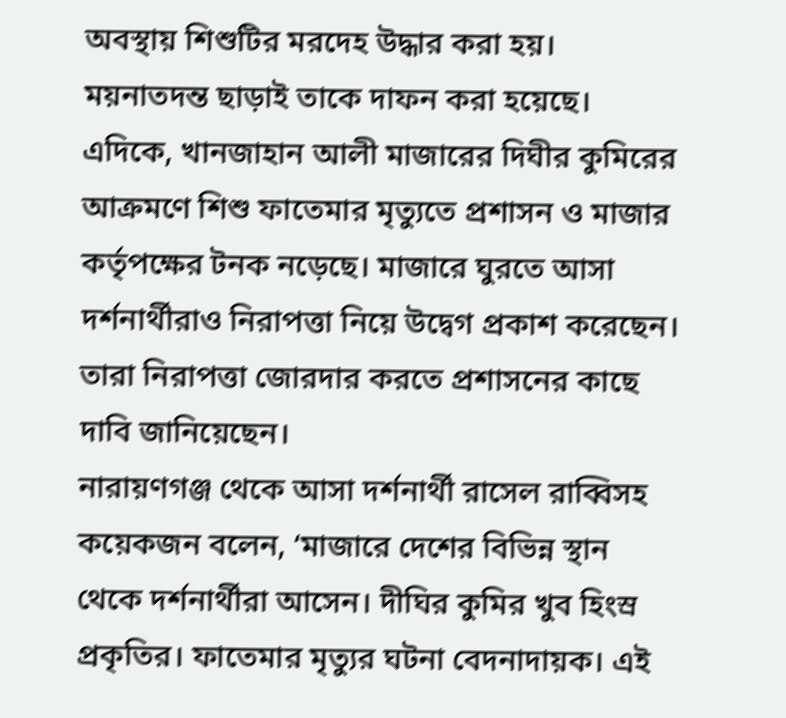অবস্থায় শিশুটির মরদেহ উদ্ধার করা হয়। ময়নাতদন্ত ছাড়াই তাকে দাফন করা হয়েছে।
এদিকে, খানজাহান আলী মাজারের দিঘীর কুমিরের আক্রমণে শিশু ফাতেমার মৃত্যুতে প্রশাসন ও মাজার কর্তৃপক্ষের টনক নড়েছে। মাজারে ঘুরতে আসা দর্শনার্থীরাও নিরাপত্তা নিয়ে উদ্বেগ প্রকাশ করেছেন। তারা নিরাপত্তা জোরদার করতে প্রশাসনের কাছে দাবি জানিয়েছেন।
নারায়ণগঞ্জ থেকে আসা দর্শনার্থী রাসেল রাব্বিসহ কয়েকজন বলেন, ‘মাজারে দেশের বিভিন্ন স্থান থেকে দর্শনার্থীরা আসেন। দীঘির কুমির খুব হিংস্র প্রকৃতির। ফাতেমার মৃত্যুর ঘটনা বেদনাদায়ক। এই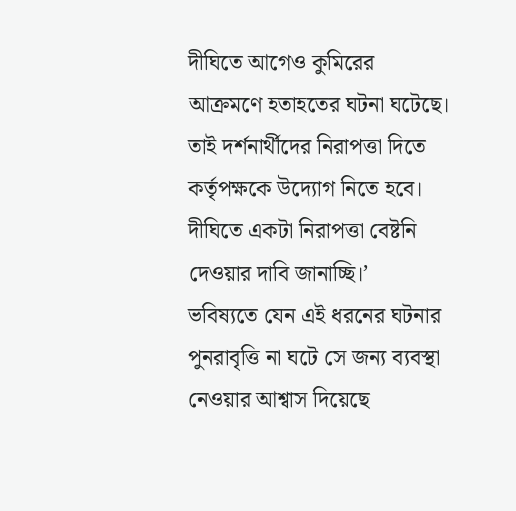দীঘিতে আগেও কুমিরের আক্রমণে হতাহতের ঘটনা ঘটেছে। তাই দর্শনার্থীদের নিরাপত্তা দিতে কর্তৃপক্ষকে উদ্যোগ নিতে হবে। দীঘিতে একটা নিরাপত্তা বেষ্টনি দেওয়ার দাবি জানাচ্ছি।’
ভবিষ্যতে যেন এই ধরনের ঘটনার পুনরাবৃত্তি না ঘটে সে জন্য ব্যবস্থা নেওয়ার আশ্বাস দিয়েছে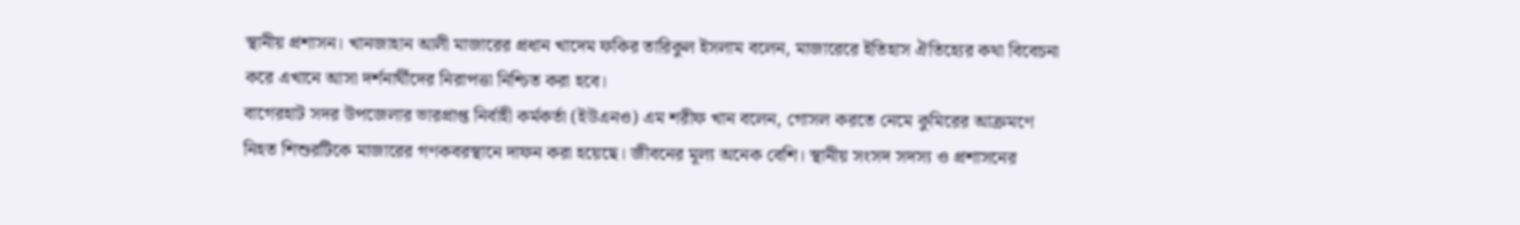স্থানীয় প্রশাসন। খানজাহান আলী মাজারের প্রধান খাদেম ফকির তারিকুল ইসলাম বলেন, মাজারেরে ইতিহাস ঐতিহ্যের কথা বিবেচনা করে এখানে আসা দর্শনার্থীদের নিরাপত্তা নিশ্চিত করা হবে।
বাগেরহাট সদর উপজেলার ভারপ্রাপ্ত নির্বাহী কর্মকর্তা (ইউএনও) এম শরীফ খান বলেন, গোসল করতে নেমে কুমিরের আক্রমণে নিহত শিশুরটিকে মাজারের গণকবরস্থানে দাফন করা হয়েছে। জীবনের মূল্য অনেক বেশি। স্থানীয় সংসদ সদস্য ও প্রশাসনের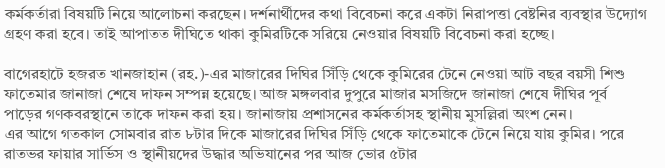কর্মকর্তারা বিষয়টি নিয়ে আলোচনা করছেন। দর্শনার্থীদের কথা বিবেচনা করে একটা নিরাপত্তা বেষ্টনির ব্যবস্থার উদ্যোগ গ্রহণ করা হবে। তাই আপাতত দীঘিতে থাকা কুমিরটিকে সরিয়ে নেওয়ার বিষয়টি বিবেচনা করা হচ্ছে।

বাগেরহাটে হজরত খানজাহান (রহ.)-এর মাজারের দিঘির সিঁড়ি থেকে কুমিরের টেনে নেওয়া আট বছর বয়সী শিশু ফাতেমার জানাজা শেষে দাফন সম্পন্ন হয়েছে। আজ মঙ্গলবার দুপুরে মাজার মসজিদে জানাজা শেষে দীঘির পূর্ব পাড়ের গণকবরস্থানে তাকে দাফন করা হয়। জানাজায় প্রশাসনের কর্মকর্তাসহ স্থানীয় মুসল্লিরা অংশ নেন।
এর আগে গতকাল সোমবার রাত ৮টার দিকে মাজারের দিঘির সিঁড়ি থেকে ফাতেমাকে টেনে নিয়ে যায় কুমির। পরে রাতভর ফায়ার সার্ভিস ও স্থানীয়দের উদ্ধার অভিযানের পর আজ ভোর ৫টার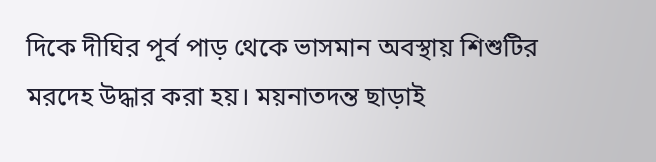দিকে দীঘির পূর্ব পাড় থেকে ভাসমান অবস্থায় শিশুটির মরদেহ উদ্ধার করা হয়। ময়নাতদন্ত ছাড়াই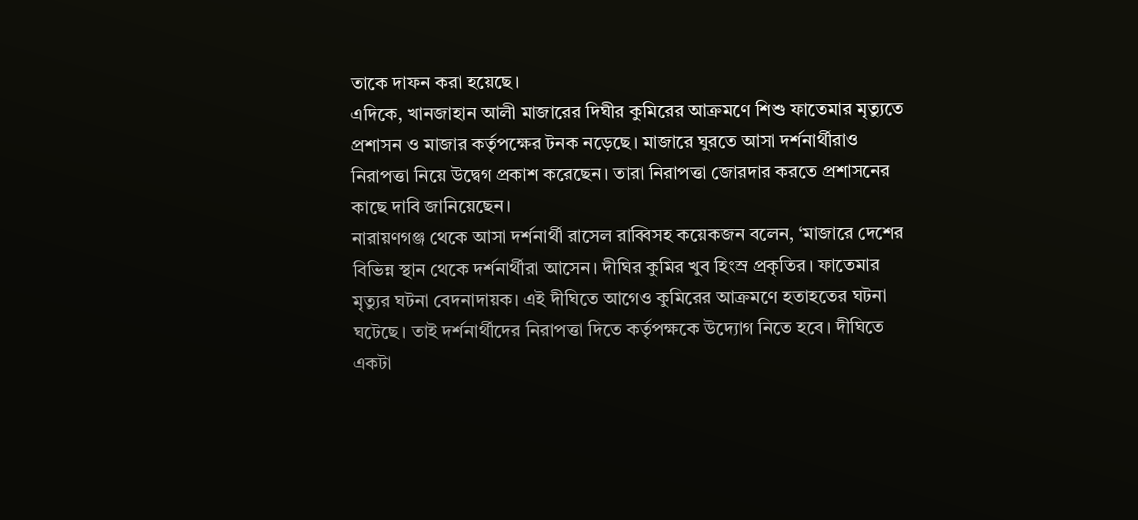তাকে দাফন করা হয়েছে।
এদিকে, খানজাহান আলী মাজারের দিঘীর কুমিরের আক্রমণে শিশু ফাতেমার মৃত্যুতে প্রশাসন ও মাজার কর্তৃপক্ষের টনক নড়েছে। মাজারে ঘুরতে আসা দর্শনার্থীরাও নিরাপত্তা নিয়ে উদ্বেগ প্রকাশ করেছেন। তারা নিরাপত্তা জোরদার করতে প্রশাসনের কাছে দাবি জানিয়েছেন।
নারায়ণগঞ্জ থেকে আসা দর্শনার্থী রাসেল রাব্বিসহ কয়েকজন বলেন, ‘মাজারে দেশের বিভিন্ন স্থান থেকে দর্শনার্থীরা আসেন। দীঘির কুমির খুব হিংস্র প্রকৃতির। ফাতেমার মৃত্যুর ঘটনা বেদনাদায়ক। এই দীঘিতে আগেও কুমিরের আক্রমণে হতাহতের ঘটনা ঘটেছে। তাই দর্শনার্থীদের নিরাপত্তা দিতে কর্তৃপক্ষকে উদ্যোগ নিতে হবে। দীঘিতে একটা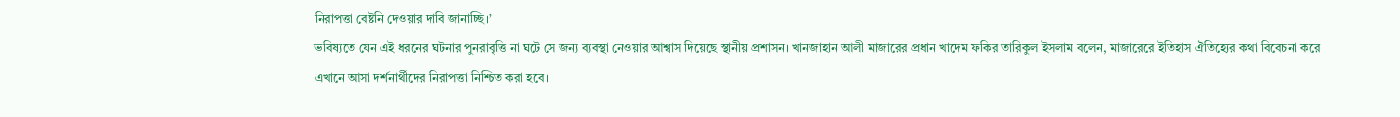নিরাপত্তা বেষ্টনি দেওয়ার দাবি জানাচ্ছি।’
ভবিষ্যতে যেন এই ধরনের ঘটনার পুনরাবৃত্তি না ঘটে সে জন্য ব্যবস্থা নেওয়ার আশ্বাস দিয়েছে স্থানীয় প্রশাসন। খানজাহান আলী মাজারের প্রধান খাদেম ফকির তারিকুল ইসলাম বলেন, মাজারেরে ইতিহাস ঐতিহ্যের কথা বিবেচনা করে এখানে আসা দর্শনার্থীদের নিরাপত্তা নিশ্চিত করা হবে।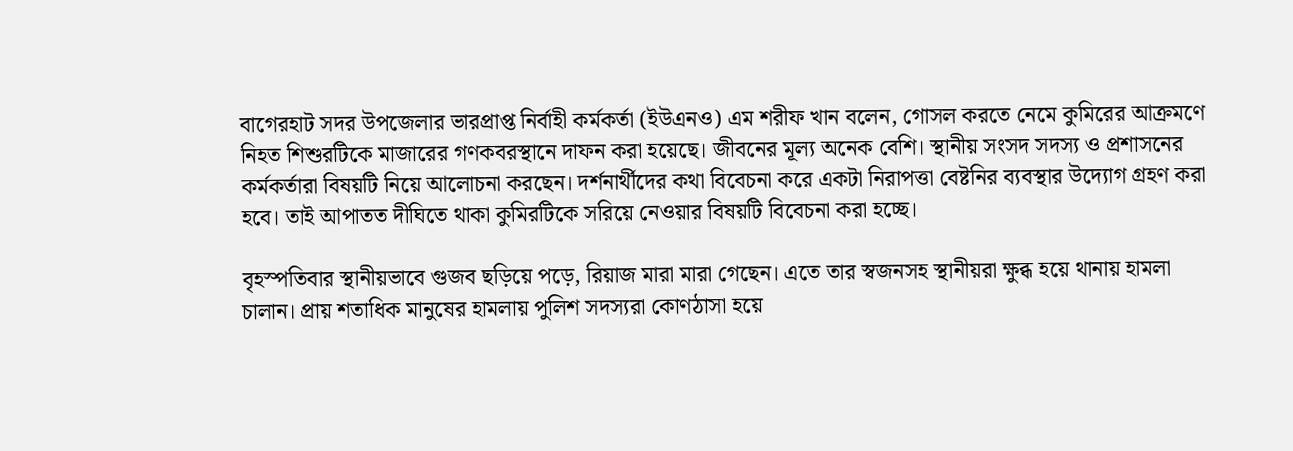বাগেরহাট সদর উপজেলার ভারপ্রাপ্ত নির্বাহী কর্মকর্তা (ইউএনও) এম শরীফ খান বলেন, গোসল করতে নেমে কুমিরের আক্রমণে নিহত শিশুরটিকে মাজারের গণকবরস্থানে দাফন করা হয়েছে। জীবনের মূল্য অনেক বেশি। স্থানীয় সংসদ সদস্য ও প্রশাসনের কর্মকর্তারা বিষয়টি নিয়ে আলোচনা করছেন। দর্শনার্থীদের কথা বিবেচনা করে একটা নিরাপত্তা বেষ্টনির ব্যবস্থার উদ্যোগ গ্রহণ করা হবে। তাই আপাতত দীঘিতে থাকা কুমিরটিকে সরিয়ে নেওয়ার বিষয়টি বিবেচনা করা হচ্ছে।

বৃহস্পতিবার স্থানীয়ভাবে গুজব ছড়িয়ে পড়ে, রিয়াজ মারা মারা গেছেন। এতে তার স্বজনসহ স্থানীয়রা ক্ষুব্ধ হয়ে থানায় হামলা চালান। প্রায় শতাধিক মানুষের হামলায় পুলিশ সদস্যরা কোণঠাসা হয়ে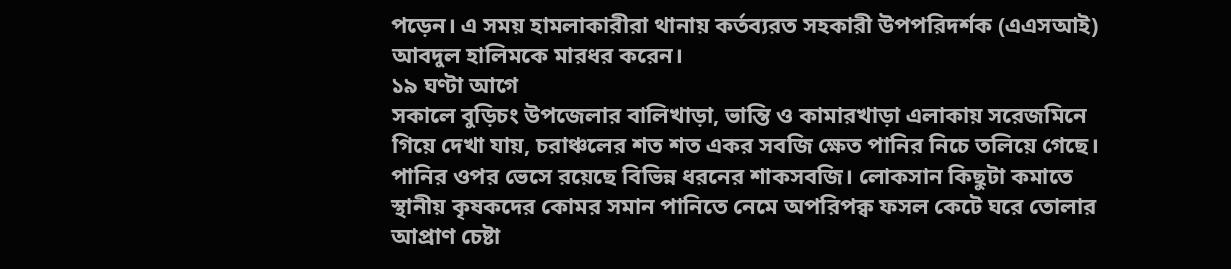পড়েন। এ সময় হামলাকারীরা থানায় কর্তব্যরত সহকারী উপপরিদর্শক (এএসআই) আবদুল হালিমকে মারধর করেন।
১৯ ঘণ্টা আগে
সকালে বুড়িচং উপজেলার বালিখাড়া, ভান্তি ও কামারখাড়া এলাকায় সরেজমিনে গিয়ে দেখা যায়, চরাঞ্চলের শত শত একর সবজি ক্ষেত পানির নিচে তলিয়ে গেছে। পানির ওপর ভেসে রয়েছে বিভিন্ন ধরনের শাকসবজি। লোকসান কিছুটা কমাতে স্থানীয় কৃষকদের কোমর সমান পানিতে নেমে অপরিপক্ব ফসল কেটে ঘরে তোলার আপ্রাণ চেষ্টা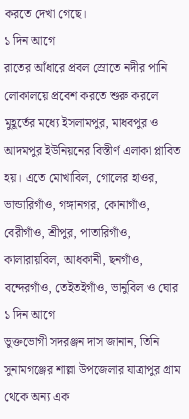করতে দেখা গেছে।
১ দিন আগে
রাতের আঁধারে প্রবল স্রোতে নদীর পানি লোকালয়ে প্রবেশ করতে শুরু করলে মুহূর্তের মধ্যে ইসলামপুর, মাধবপুর ও আদমপুর ইউনিয়নের বিস্তীর্ণ এলাকা প্লাবিত হয়। এতে মোখাবিল, গোলের হাওর, ভান্ডারিগাঁও, গঙ্গানগর, কোনাগাঁও, বেরীগাঁও, শ্রীপুর, পাতারিগাঁও, কালারায়বিল, আধকানী, ছনগাঁও, বন্দেরগাঁও, তেইতইগাঁও, ভানুবিল ও ঘোর
১ দিন আগে
ভুক্তভোগী সদরঞ্জন দাস জানান, তিনি সুনামগঞ্জের শাল্লা উপজেলার যাত্রাপুর গ্রাম থেকে অন্য এক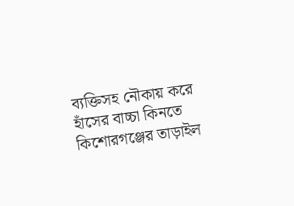ব্যক্তিসহ নৌকায় করে হাঁসের বাচ্চা কিনতে কিশোরগঞ্জের তাড়াইল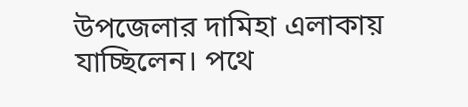উপজেলার দামিহা এলাকায় যাচ্ছিলেন। পথে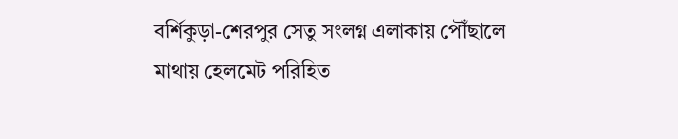বর্শিকুড়া-শেরপুর সেতু সংলগ্ন এলাকায় পৌঁছালে মাথায় হেলমেট পরিহিত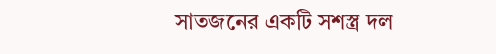সাতজনের একটি সশস্ত্র দল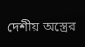দেশীয় অস্ত্রের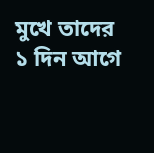মুখে তাদের
১ দিন আগে